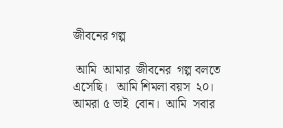জীবনের গল্প

 আমি  আমার  জীবনের  গল্প বলতে  এসেছি।   আমি শিমলা বয়স  ২০। আমরা ৫ ভাই  বোন।  আমি  সবার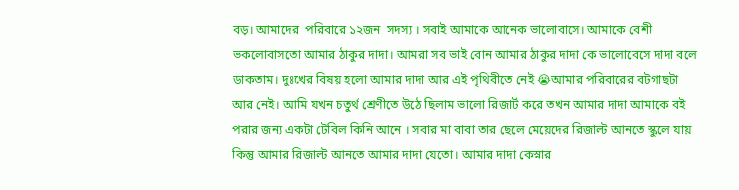বড়। আমাদের  পরিবারে ১২জন  সদস্য । সবাই আমাকে আনেক ভালোবাসে। আমাকে বেশী ভকলোবাসতো আমার ঠাকুর দাদা। আমরা সব ভাই বোন আমার ঠাকুর দাদা কে ভালোবেসে দাদা বলে ডাকতাম। দুঃখের বিষয় হলো আমার দাদা আর এই পৃথিবীতে নেই 😭আমার পরিবারের বটগাছটা আর নেই। আমি যখন চতুর্থ শ্রেণীতে উঠে ছিলাম ভালো রিজার্ট করে তখন আমার দাদা আমাকে বই পরার জন্য একটা টেবিল কিনি আনে । সবার মা বাবা তার ছেলে মেয়েদের রিজাল্ট আনতে স্কুলে যায় কিন্তু আমার রিজাল্ট আনতে আমার দাদা যেতো। আমার দাদা কেস্নার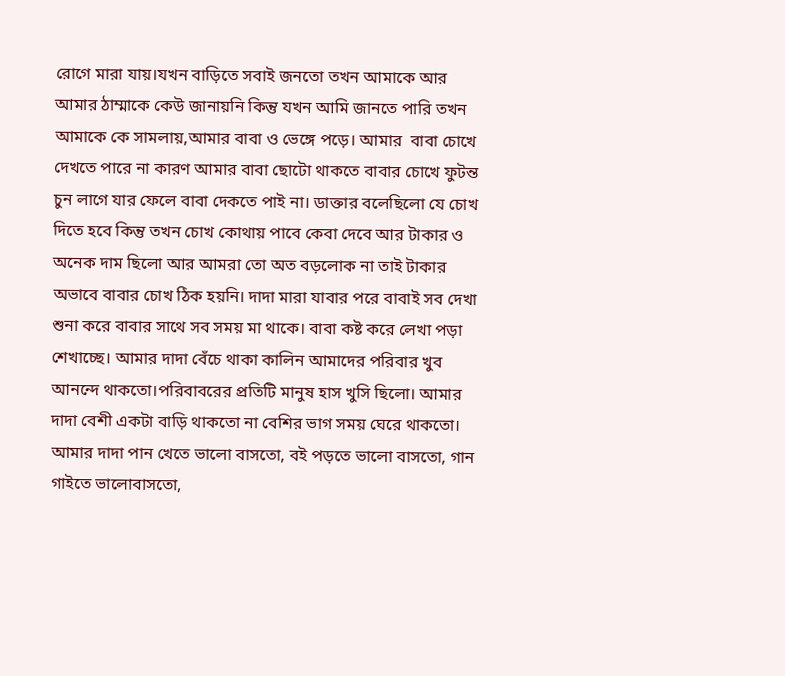রোগে মারা যায়।যখন বাড়িতে সবাই জনতো তখন আমাকে আর আমার ঠাম্মাকে কেউ জানায়নি কিন্তু যখন আমি জানতে পারি তখন আমাকে কে সামলায়,আমার বাবা ও ভেঙ্গে পড়ে। আমার  বাবা চোখে দেখতে পারে না কারণ আমার বাবা ছোটো থাকতে বাবার চোখে ফুটন্ত চুন লাগে যার ফেলে বাবা দেকতে পাই না। ডাক্তার বলেছিলো যে চোখ দিতে হবে কিন্তু তখন চোখ কোথায় পাবে কেবা দেবে আর টাকার ও অনেক দাম ছিলো আর আমরা তো অত বড়লোক না তাই টাকার অভাবে বাবার চোখ ঠিক হয়নি। দাদা মারা যাবার পরে বাবাই সব দেখা শুনা করে বাবার সাথে সব সময় মা থাকে। বাবা কষ্ট করে লেখা পড়া শেখাচ্ছে। আমার দাদা বেঁচে থাকা কালিন আমাদের পরিবার খুব আনন্দে থাকতো।পরিবাবরের প্রতিটি মানুষ হাস খুসি ছিলো। আমার দাদা বেশী একটা বাড়ি থাকতো না বেশির ভাগ সময় ঘেরে থাকতো। আমার দাদা পান খেতে ভালো বাসতো, বই পড়তে ভালো বাসতো, গান গাইতে ভালোবাসতো,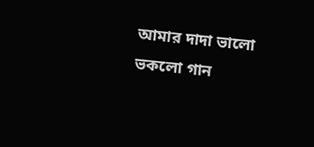আমার দাদা ভালো ভকলো গান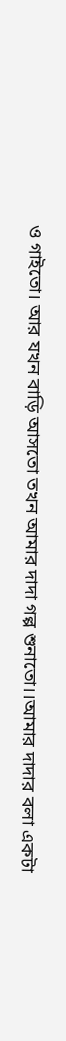ও গাইতো। আর যখন বাড়ি আসতো তখন আমার দাদা গল্প শুনাতো।।আমার দাদার বলা একটা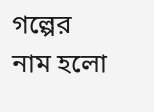গল্পের  নাম হলো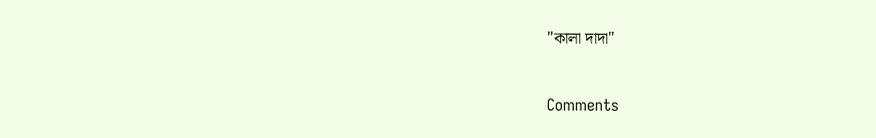"কালা দাদা"


Comments